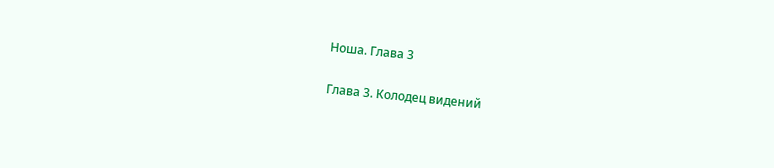Ноша. Глава 3

Глава 3. Колодец видений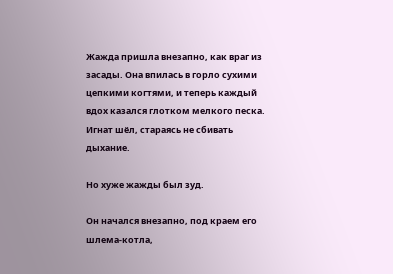Жажда пришла внезапно, как враг из засады. Она впилась в горло сухими цепкими когтями, и теперь каждый вдох казался глотком мелкого песка. Игнат шёл, стараясь не сбивать дыхание.

Но хуже жажды был зуд.

Он начался внезапно, под краем его шлема-котла,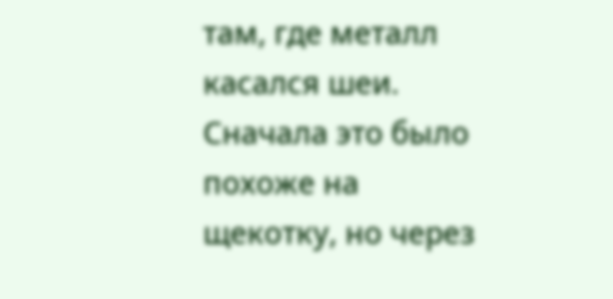там, где металл касался шеи. Сначала это было похоже на щекотку, но через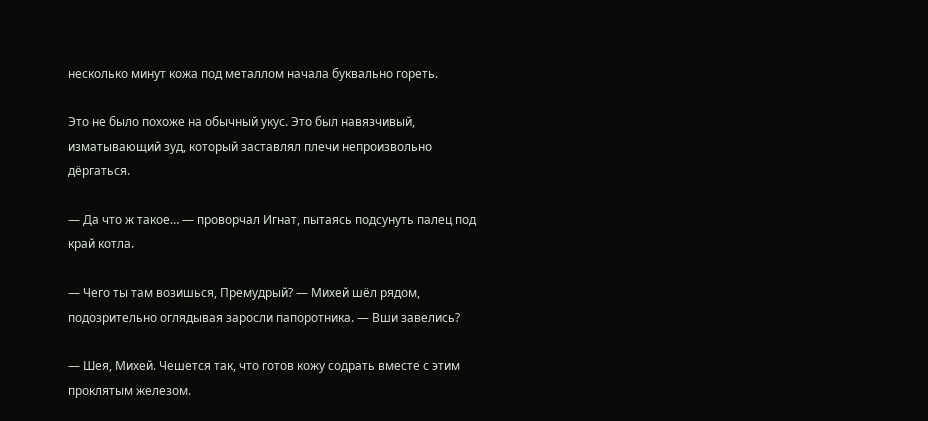несколько минут кожа под металлом начала буквально гореть.

Это не было похоже на обычный укус. Это был навязчивый, изматывающий зуд, который заставлял плечи непроизвольно дёргаться.

— Да что ж такое… — проворчал Игнат, пытаясь подсунуть палец под край котла.

— Чего ты там возишься, Премудрый? — Михей шёл рядом, подозрительно оглядывая заросли папоротника. — Вши завелись?

— Шея, Михей. Чешется так, что готов кожу содрать вместе с этим проклятым железом.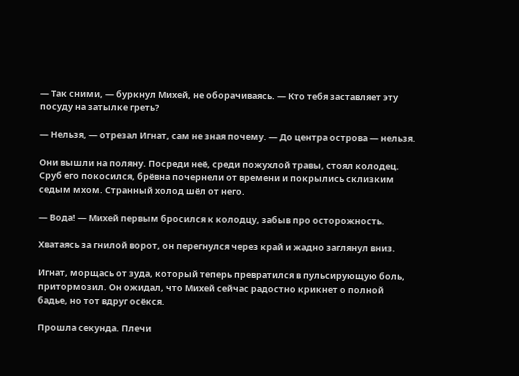— Так сними, — буркнул Михей, не оборачиваясь. — Кто тебя заставляет эту посуду на затылке греть?

— Нельзя, — отрезал Игнат, сам не зная почему. — До центра острова — нельзя.

Они вышли на поляну. Посреди неё, среди пожухлой травы, стоял колодец. Сруб его покосился, брёвна почернели от времени и покрылись склизким седым мхом. Странный холод шёл от него.

— Вода! — Михей первым бросился к колодцу, забыв про осторожность.

Хватаясь за гнилой ворот, он перегнулся через край и жадно заглянул вниз.

Игнат, морщась от зуда, который теперь превратился в пульсирующую боль, притормозил. Он ожидал, что Михей сейчас радостно крикнет о полной бадье, но тот вдруг осёкся.

Прошла секунда. Плечи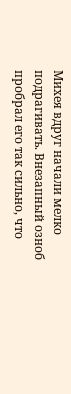Михея вдруг начали мелко подрагивать. Внезапный озноб пробрал его так сильно, что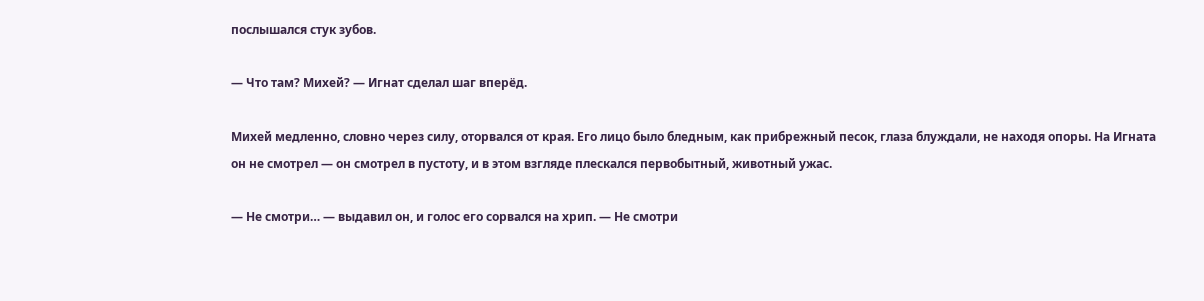послышался стук зубов.

— Что там? Михей? — Игнат сделал шаг вперёд.

Михей медленно, словно через силу, оторвался от края. Его лицо было бледным, как прибрежный песок, глаза блуждали, не находя опоры. На Игната он не смотрел — он смотрел в пустоту, и в этом взгляде плескался первобытный, животный ужас.

— Не смотри… — выдавил он, и голос его сорвался на хрип. — Не смотри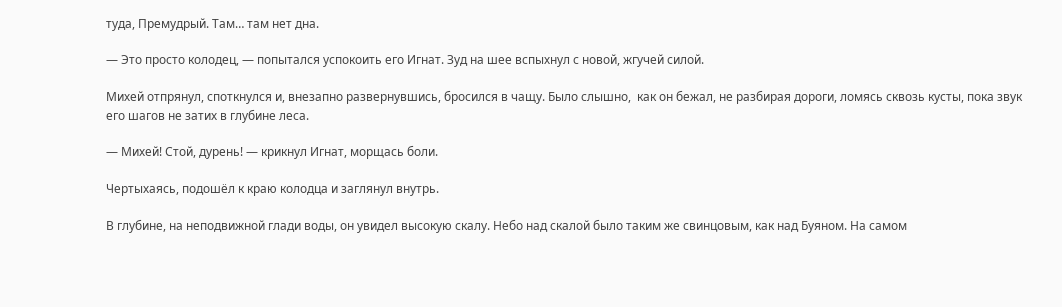туда, Премудрый. Там… там нет дна.

— Это просто колодец, — попытался успокоить его Игнат. Зуд на шее вспыхнул с новой, жгучей силой.

Михей отпрянул, споткнулся и, внезапно развернувшись, бросился в чащу. Было слышно,  как он бежал, не разбирая дороги, ломясь сквозь кусты, пока звук его шагов не затих в глубине леса.

— Михей! Стой, дурень! — крикнул Игнат, морщась боли.

Чертыхаясь, подошёл к краю колодца и заглянул внутрь.

В глубине, на неподвижной глади воды, он увидел высокую скалу. Небо над скалой было таким же свинцовым, как над Буяном. На самом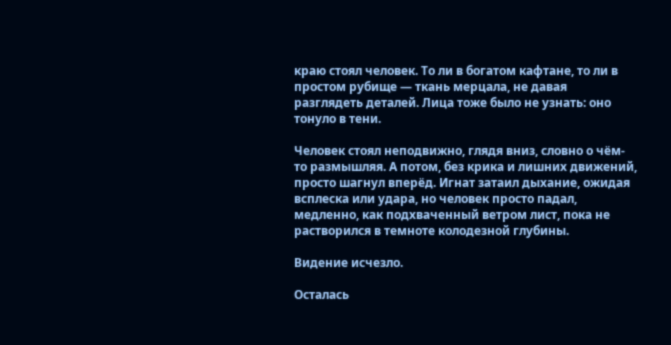краю стоял человек. То ли в богатом кафтане, то ли в простом рубище — ткань мерцала, не давая разглядеть деталей. Лица тоже было не узнать: оно тонуло в тени.

Человек стоял неподвижно, глядя вниз, словно о чём-то размышляя. А потом, без крика и лишних движений, просто шагнул вперёд. Игнат затаил дыхание, ожидая всплеска или удара, но человек просто падал, медленно, как подхваченный ветром лист, пока не растворился в темноте колодезной глубины.

Видение исчезло.

Осталась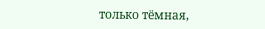только тёмная,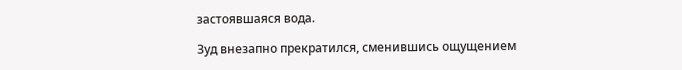застоявшаяся вода.

Зуд внезапно прекратился, сменившись ощущением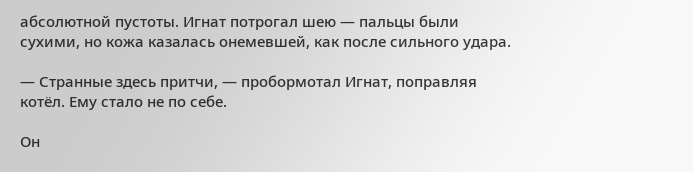абсолютной пустоты. Игнат потрогал шею — пальцы были сухими, но кожа казалась онемевшей, как после сильного удара.

— Странные здесь притчи, — пробормотал Игнат, поправляя котёл. Ему стало не по себе.

Он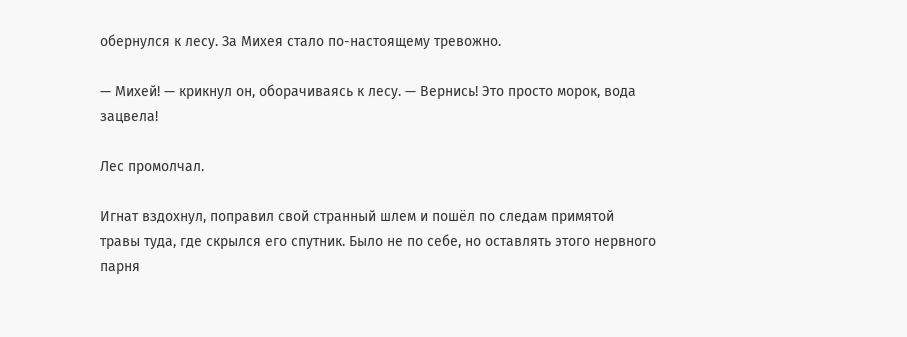обернулся к лесу. За Михея стало по-настоящему тревожно.

— Михей! — крикнул он, оборачиваясь к лесу. — Вернись! Это просто морок, вода зацвела!

Лес промолчал.

Игнат вздохнул, поправил свой странный шлем и пошёл по следам примятой травы туда, где скрылся его спутник. Было не по себе, но оставлять этого нервного парня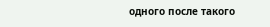одного после такого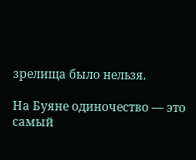зрелища было нельзя.

На Буяне одиночество — это самый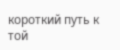короткий путь к той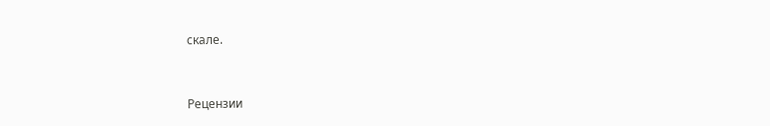скале.


Рецензии